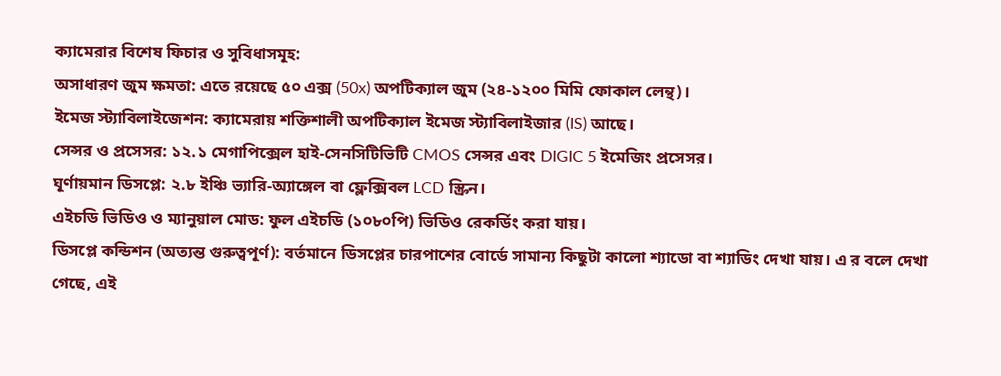ক্যামেরার বিশেষ ফিচার ও সুবিধাসমূহ:
অসাধারণ জুম ক্ষমতা: এতে রয়েছে ৫০ এক্স (50x) অপটিক্যাল জুম (২৪-১২০০ মিমি ফোকাল লেন্থ)।
ইমেজ স্ট্যাবিলাইজেশন: ক্যামেরায় শক্তিশালী অপটিক্যাল ইমেজ স্ট্যাবিলাইজার (IS) আছে।
সেন্সর ও প্রসেসর: ১২.১ মেগাপিক্সেল হাই-সেনসিটিভিটি CMOS সেন্সর এবং DIGIC 5 ইমেজিং প্রসেসর।
ঘূর্ণায়মান ডিসপ্লে: ২.৮ ইঞ্চি ভ্যারি-অ্যাঙ্গেল বা ফ্লেক্সিবল LCD স্ক্রিন।
এইচডি ভিডিও ও ম্যানুয়াল মোড: ফুল এইচডি (১০৮০পি) ভিডিও রেকর্ডিং করা যায়।
ডিসপ্লে কন্ডিশন (অত্যন্ত গুরুত্বপূর্ণ): বর্তমানে ডিসপ্লের চারপাশের বোর্ডে সামান্য কিছুটা কালো শ্যাডো বা শ্যাডিং দেখা যায়। এ র বলে দেখা গেছে, এই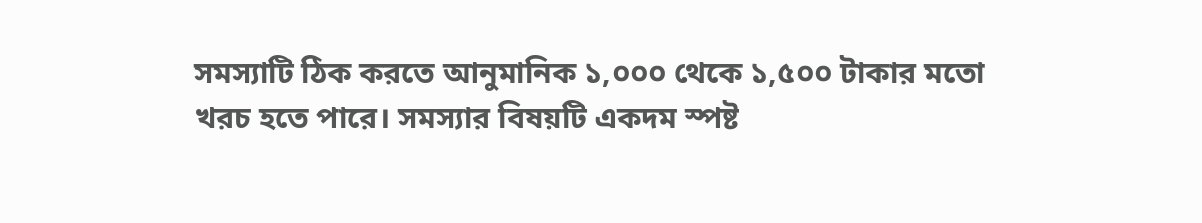সমস্যাটি ঠিক করতে আনুমানিক ১,০০০ থেকে ১,৫০০ টাকার মতো খরচ হতে পারে। সমস্যার বিষয়টি একদম স্পষ্ট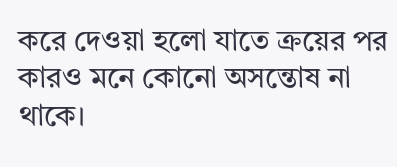করে দেওয়া হলো যাতে ক্রয়ের পর কারও মনে কোনো অসন্তোষ না থাকে।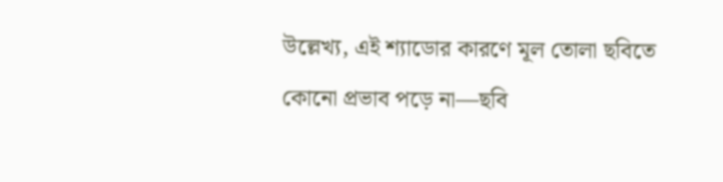উল্লেখ্য, এই শ্যাডোর কারণে মূল তোলা ছবিতে কোনো প্রভাব পড়ে না—ছবি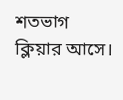শতভাগ ক্লিয়ার আসে।